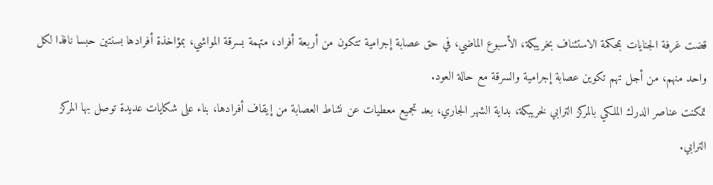قضت غرفة الجنايات بمحكمة الاستئناف بخريبكة، الأسبوع الماضي، في حق عصابة إجرامية تتكون من أربعة أفراد، متهمة بسرقة المواشي، بمؤاخذة أفرادها بسنتين حبسا نافذا لكل واحد منهم، من أجل تهم تكوين عصابة إجرامية والسرقة مع حالة العود.
تمكنت عناصر الدرك الملكي بالمركز الترابي لخريبكة، بداية الشهر الجاري، بعد تجميع معطيات عن نشاط العصابة من إيقاف أفرادها، بناء على شكايات عديدة توصل بها المركز الترابي.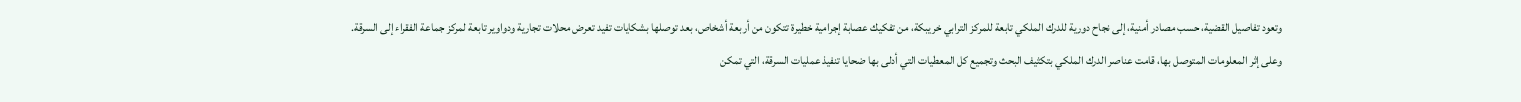وتعود تفاصيل القضية، حسب مصادر أمنية، إلى نجاح دورية للدرك الملكي تابعة للمركز الترابي خريبكة، من تفكيك عصابة إجرامية خطيرة تتكون من أربعة أشخاص، بعد توصلها بشكايات تفيد تعرض محلات تجارية ودواوير تابعة لمركز جماعة الفقراء إلى السرقة.
وعلى إثر المعلومات المتوصل بها، قامت عناصر الدرك الملكي بتكثيف البحث وتجميع كل المعطيات التي أدلى بها ضحايا تنفيذ عمليات السرقة، التي تمكن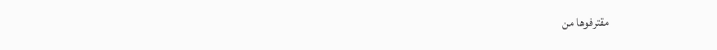مقترفوها من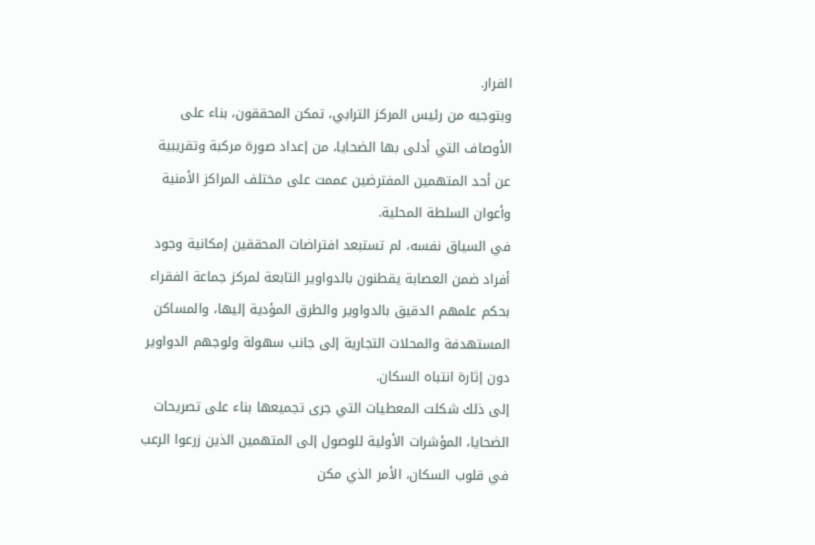الفرار.
وبتوجيه من رئيس المركز الترابي، تمكن المحققون، بناء على الأوصاف التي أدلى بها الضحايا، من إعداد صورة مركبة وتقريبية عن أحد المتهمين المفترضين عممت على مختلف المراكز الأمنية وأعوان السلطة المحلية.
في السياق نفسه، لم تستبعد افتراضات المحققين إمكانية وجود أفراد ضمن العصابة يقطنون بالدواوير التابعة لمركز جماعة الفقراء بحكم علمهم الدقيق بالدواوير والطرق المؤدية إليها، والمساكن المستهدفة والمحلات التجارية إلى جانب سهولة ولوجهم الدواوير دون إثارة انتباه السكان.
إلى ذلك شكلت المعطيات التي جرى تجميعها بناء على تصريحات الضحايا، المؤشرات الأولية للوصول إلى المتهمين الذين زرعوا الرعب في قلوب السكان، الأمر الذي مكن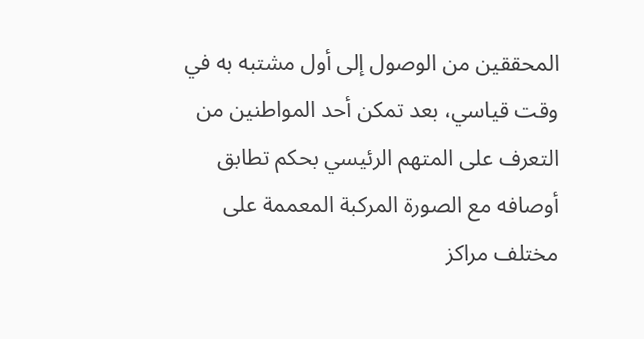المحققين من الوصول إلى أول مشتبه به في وقت قياسي، بعد تمكن أحد المواطنين من التعرف على المتهم الرئيسي بحكم تطابق أوصافه مع الصورة المركبة المعممة على مختلف مراكز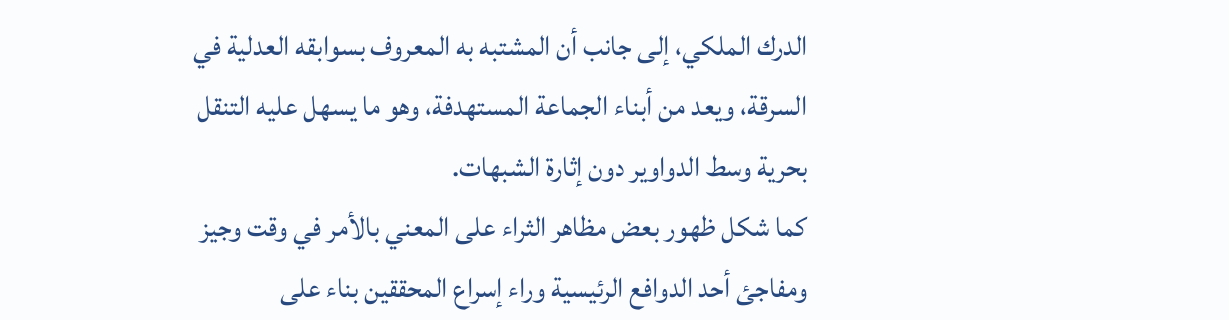الدرك الملكي، إلى جانب أن المشتبه به المعروف بسوابقه العدلية في السرقة، ويعد من أبناء الجماعة المستهدفة، وهو ما يسهل عليه التنقل بحرية وسط الدواوير دون إثارة الشبهات.
كما شكل ظهور بعض مظاهر الثراء على المعني بالأمر في وقت وجيز ومفاجئ أحد الدوافع الرئيسية وراء إسراع المحققين بناء على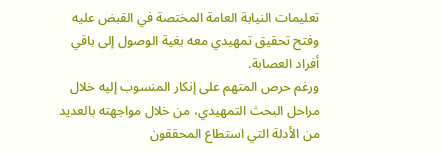تعليمات النيابة العامة المختصة في القبض عليه وفتح تحقيق تمهيدي معه بغية الوصول إلى باقي أفراد العصابة.
ورغم حرص المتهم على إنكار المنسوب إليه خلال مراحل البحث التمهيدي، من خلال مواجهته بالعديد من الأدلة التي استطاع المحققون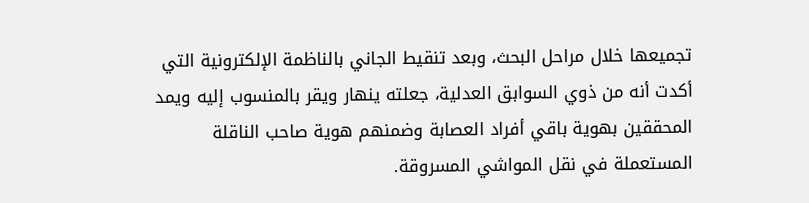تجميعها خلال مراحل البحث، وبعد تنقيط الجاني بالناظمة الإلكترونية التي أكدت أنه من ذوي السوابق العدلية، جعلته ينهار ويقر بالمنسوب إليه ويمد المحققين بهوية باقي أفراد العصابة وضمنهم هوية صاحب الناقلة المستعملة في نقل المواشي المسروقة.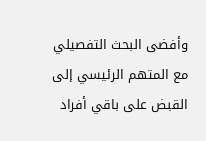وأفضى البحث التفصيلي مع المتهم الرئيسي إلى القبض على باقي أفراد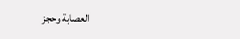العصابة وحجز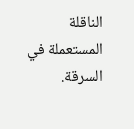الناقلة المستعملة في السرقة.